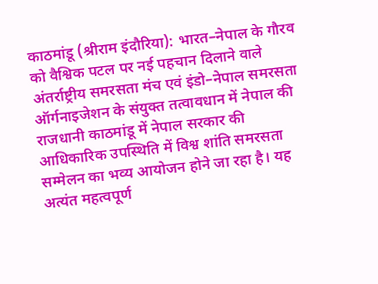काठमांडू (श्रीराम इंदौरिया): भारत–नेपाल के गौरव को वैश्विक पटल पर नई पहचान दिलाने वाले अंतर्राष्ट्रीय समरसता मंच एवं इंडो–नेपाल समरसता ऑर्गनाइजेशन के संयुक्त तत्वावधान में नेपाल की राजधानी काठमांडू में नेपाल सरकार की आधिकारिक उपस्थिति में विश्व शांति समरसता सम्मेलन का भव्य आयोजन होने जा रहा है। यह अत्यंत महत्वपूर्ण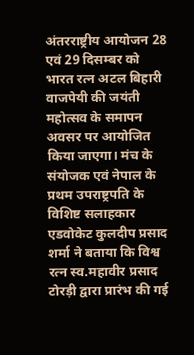अंतरराष्ट्रीय आयोजन 28 एवं 29 दिसम्बर को भारत रत्न अटल बिहारी वाजपेयी की जयंती महोत्सव के समापन अवसर पर आयोजित किया जाएगा। मंच के संयोजक एवं नेपाल के प्रथम उपराष्ट्रपति के विशिष्ट सलाहकार एडवोकेट कुलदीप प्रसाद शर्मा ने बताया कि विश्व रत्न स्व.महावीर प्रसाद टोरड़ी द्वारा प्रारंभ की गई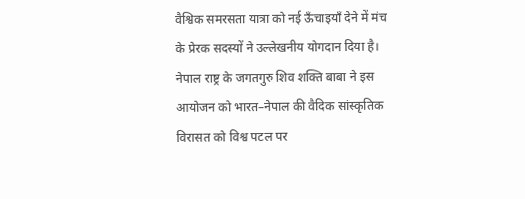वैश्विक समरसता यात्रा को नई ऊँचाइयाँ देने में मंच के प्रेरक सदस्यों ने उल्लेखनीय योगदान दिया है। नेपाल राष्ट्र के जगतगुरु शिव शक्ति बाबा ने इस आयोजन को भारत–नेपाल की वैदिक सांस्कृतिक विरासत को विश्व पटल पर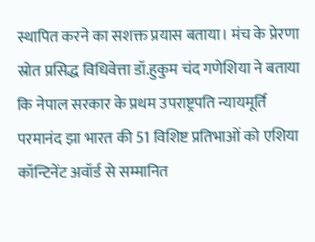स्थापित करने का सशक्त प्रयास बताया। मंच के प्रेरणा स्रोत प्रसिद्ध विधिवेत्ता डॉ.हुकुम चंद गणेशिया ने बताया कि नेपाल सरकार के प्रथम उपराष्ट्रपति न्यायमूर्ति परमानंद झा भारत की 51 विशिष्ट प्रतिभाओं को एशिया कॉन्टिनेंट अवॉर्ड से सम्मानित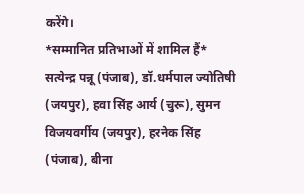करेंगे।
*सम्मानित प्रतिभाओं में शामिल हैं*
सत्येन्द्र पन्नू (पंजाब), डॉ.धर्मपाल ज्योतिषी (जयपुर), हवा सिंह आर्य (चुरू), सुमन विजयवर्गीय (जयपुर), हरनेक सिंह (पंजाब), बीना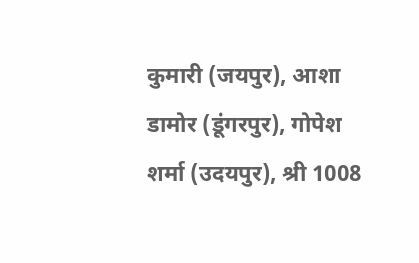कुमारी (जयपुर), आशा डामोर (डूंगरपुर), गोपेश शर्मा (उदयपुर), श्री 1008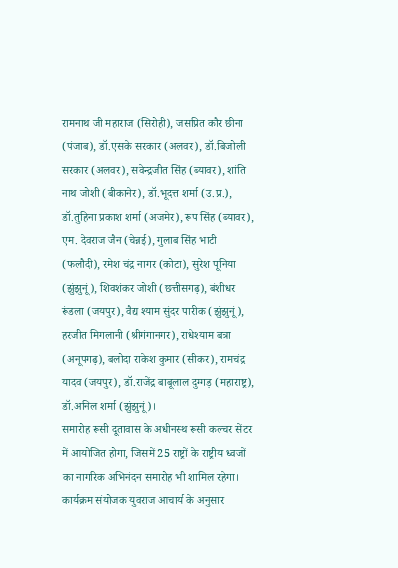रामनाथ जी महाराज (सिरोही), जसप्रित कौर छीना (पंजाब), डॉ.एसके सरकार (अलवर), डॉ.बिजोली सरकार (अलवर), सवेन्द्रजीत सिंह (ब्यावर), शांति नाथ जोशी (बीकानेर), डॉ.भूदत्त शर्मा (उ.प्र.), डॉ.तुहिना प्रकाश शर्मा (अजमेर), रूप सिंह (ब्यावर), एम. देवराज जैन (चेन्नई), गुलाब सिंह भाटी (फलौदी), रमेश चंद्र नागर (कोटा), सुरेश पूनिया (झुंझुनूं), शिवशंकर जोशी (छत्तीसगढ़), बंशीधर रूंडला (जयपुर), वैद्य श्याम सुंदर पारीक (झुंझुनूं), हरजीत मिगलानी (श्रीगंगानगर), राधेश्याम बत्रा (अनूपगढ़), बलोदा राकेश कुमार (सीकर), रामचंद्र यादव (जयपुर), डॉ.राजेंद्र बाबूलाल दुग्गड़ (महाराष्ट्र), डॉ.अनिल शर्मा (झुंझुनूं)।
समारोह रूसी दूतावास के अधीनस्थ रूसी कल्चर सेंटर में आयोजित होगा, जिसमें 25 राष्ट्रों के राष्ट्रीय ध्वजों का नागरिक अभिनंदन समारोह भी शामिल रहेगा। कार्यक्रम संयोजक युवराज आचार्य के अनुसार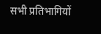सभी प्रतिभागियों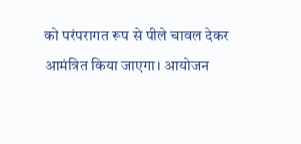को परंपरागत रूप से पीले चावल देकर आमंत्रित किया जाएगा। आयोजन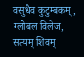वसुधैव कुटुम्बकम्, ग्लोबल विलेज, सत्यम् शिवम्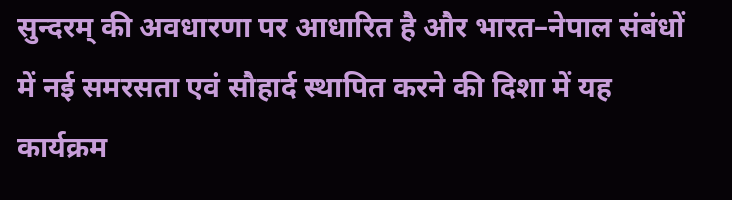सुन्दरम् की अवधारणा पर आधारित है और भारत–नेपाल संबंधों में नई समरसता एवं सौहार्द स्थापित करने की दिशा में यह कार्यक्रम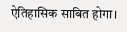ऐतिहासिक साबित होगा।